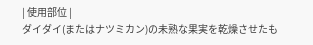| 使用部位 |
ダイダイ(またはナツミカン)の未熟な果実を乾燥させたも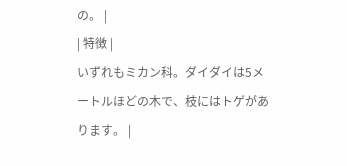の。 |
| 特徴 |
いずれもミカン科。ダイダイは5メートルほどの木で、枝にはトゲがあります。 |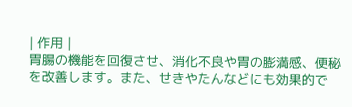| 作用 |
胃腸の機能を回復させ、消化不良や胃の膨満感、便秘を改善します。また、せきやたんなどにも効果的で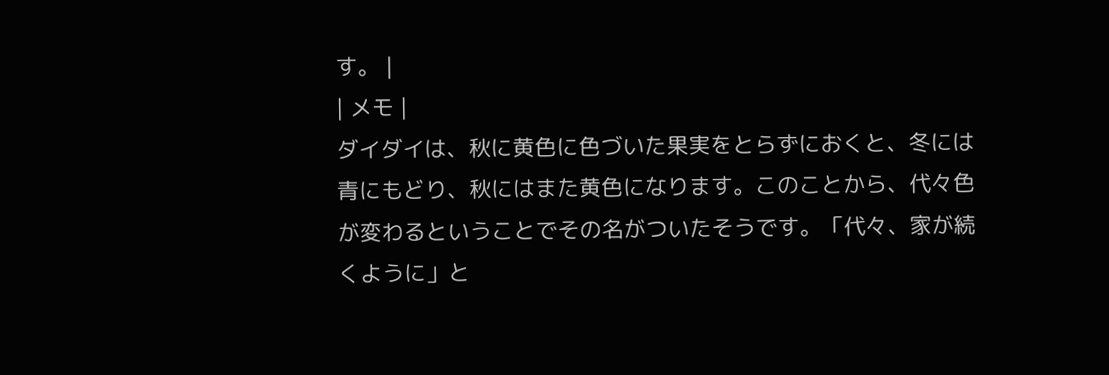す。 |
| メモ |
ダイダイは、秋に黄色に色づいた果実をとらずにおくと、冬には青にもどり、秋にはまた黄色になります。このことから、代々色が変わるということでその名がついたそうです。「代々、家が続くように」と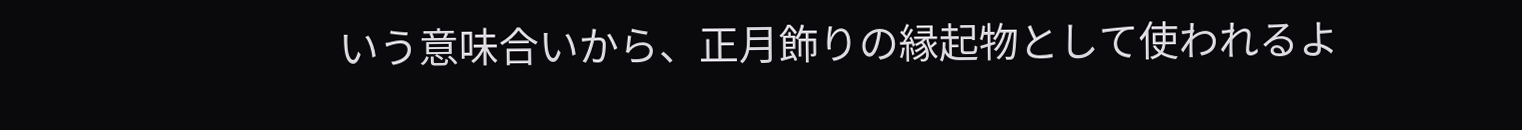いう意味合いから、正月飾りの縁起物として使われるよ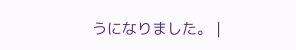うになりました。 |